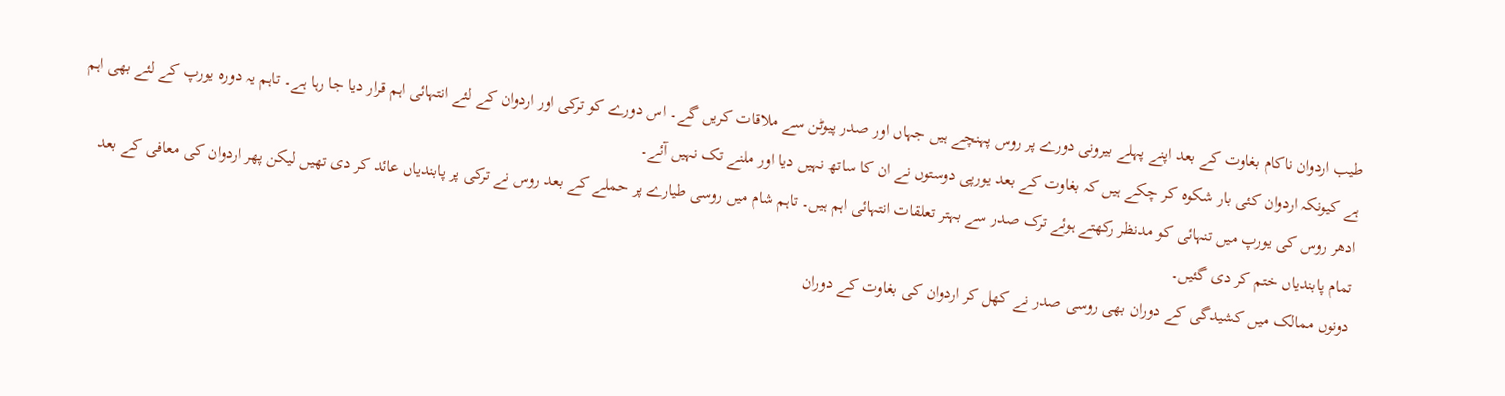طیب اردوان ناکام بغاوت کے بعد اپنے پہلے بیرونی دورے پر روس پہنچے ہیں جہاں اور صدر پیوٹن سے ملاقات کریں گے۔ اس دورے کو ترکی اور اردوان کے لئے انتہائی اہم قرار دیا جا رہا ہے۔ تاہم یہ دورہ یورپ کے لئے بھی اہم ہے کیونکہ اردوان کئی بار شکوہ کر چکے ہیں کہ بغاوت کے بعد یورپی دوستوں نے ان کا ساتھ نہیں دیا اور ملنے تک نہیں آئے۔
ادھر روس کی یورپ میں تنہائی کو مدنظر رکھتے ہوئے ترک صدر سے بہتر تعلقات انتہائی اہم ہیں۔ تاہم شام میں روسی طیارے پر حملے کے بعد روس نے ترکی پر پابندیاں عائد کر دی تھیں لیکن پھر اردوان کی معافی کے بعد تمام پابندیاں ختم کر دی گئیں۔
دونوں ممالک میں کشیدگی کے دوران بھی روسی صدر نے کھل کر اردوان کی بغاوت کے دوران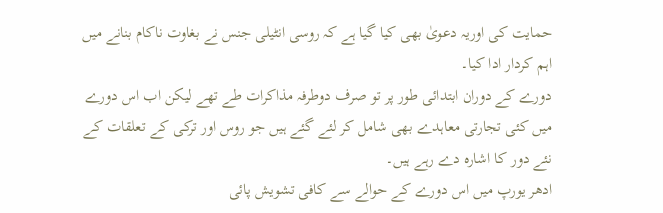حمایت کی اوریہ دعویٰ بھی کیا گیا ہے کہ روسی انٹیلی جنس نے بغاوت ناکام بنانے میں اہم کردار ادا کیا۔
دورے کے دوران ابتدائی طور پر تو صرف دوطرفہ مذاکرات طے تھے لیکن اب اس دورے میں کئی تجارتی معاہدے بھی شامل کر لئے گئے ہیں جو روس اور ترکی کے تعلقات کے نئے دور کا اشارہ دے رہے ہیں۔
ادھر یورپ میں اس دورے کے حوالے سے کافی تشویش پائی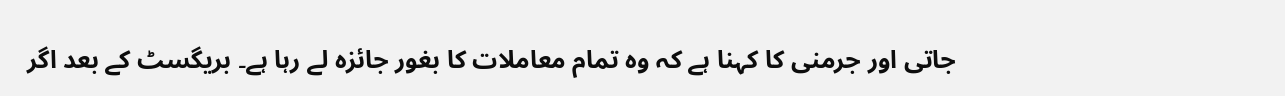جاتی اور جرمنی کا کہنا ہے کہ وہ تمام معاملات کا بغور جائزہ لے رہا ہے۔ بریگسٹ کے بعد اگر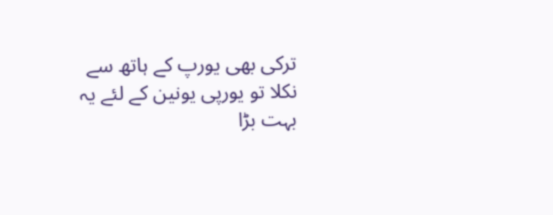ترکی بھی یورپ کے ہاتھ سے نکلا تو یورپی یونین کے لئے یہ بہت بڑا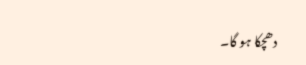دھچکا ہو گا۔